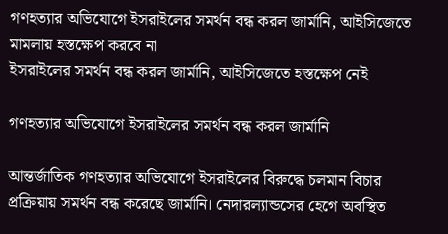গণহত্যার অভিযোগে ইসরাইলের সমর্থন বন্ধ করল জার্মানি, আইসিজেতে মামলায় হস্তক্ষেপ করবে না
ইসরাইলের সমর্থন বন্ধ করল জার্মানি, আইসিজেতে হস্তক্ষেপ নেই

গণহত্যার অভিযোগে ইসরাইলের সমর্থন বন্ধ করল জার্মানি

আন্তর্জাতিক গণহত্যার অভিযোগে ইসরাইলের বিরুদ্ধে চলমান বিচার প্রক্রিয়ায় সমর্থন বন্ধ করেছে জার্মানি। নেদারল্যান্ডসের হেগে অবস্থিত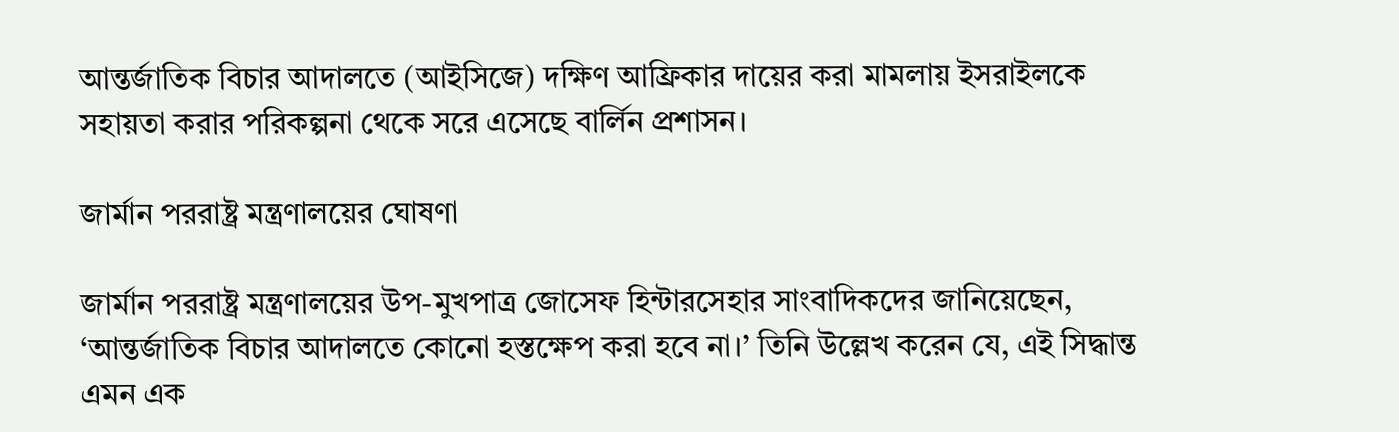আন্তর্জাতিক বিচার আদালতে (আইসিজে) দক্ষিণ আফ্রিকার দায়ের করা মামলায় ইসরাইলকে সহায়তা করার পরিকল্পনা থেকে সরে এসেছে বার্লিন প্রশাসন।

জার্মান পররাষ্ট্র মন্ত্রণালয়ের ঘোষণা

জার্মান পররাষ্ট্র মন্ত্রণালয়ের উপ-মুখপাত্র জোসেফ হিন্টারসেহার সাংবাদিকদের জানিয়েছেন, ‘আন্তর্জাতিক বিচার আদালতে কোনো হস্তক্ষেপ করা হবে না।’ তিনি উল্লেখ করেন যে, এই সিদ্ধান্ত এমন এক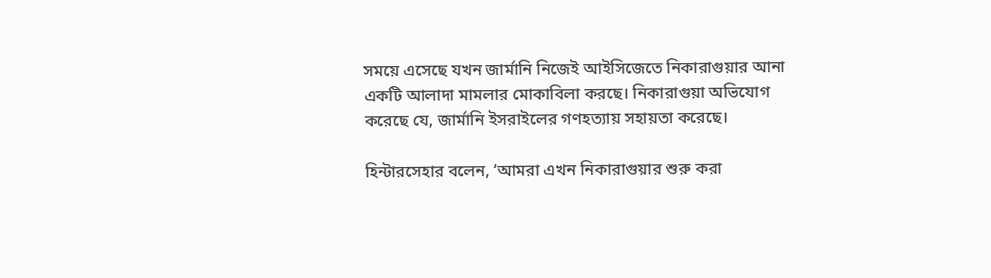সময়ে এসেছে যখন জার্মানি নিজেই আইসিজেতে নিকারাগুয়ার আনা একটি আলাদা মামলার মোকাবিলা করছে। নিকারাগুয়া অভিযোগ করেছে যে, জার্মানি ইসরাইলের গণহত্যায় সহায়তা করেছে।

হিন্টারসেহার বলেন, ‘আমরা এখন নিকারাগুয়ার শুরু করা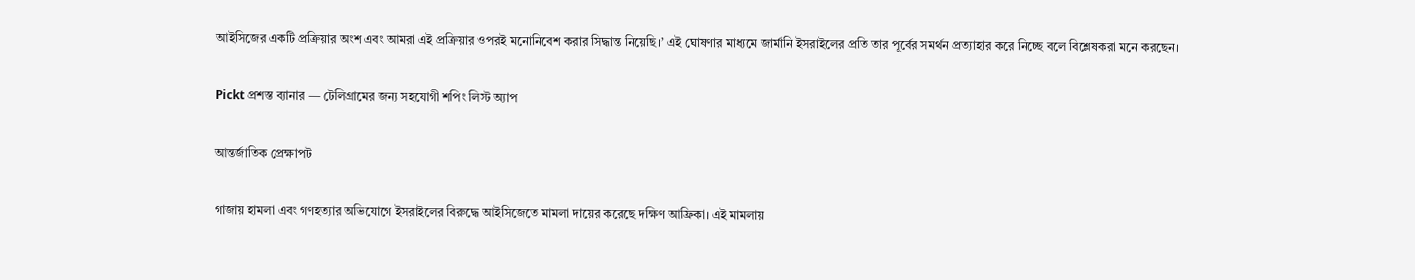আইসিজের একটি প্রক্রিয়ার অংশ এবং আমরা এই প্রক্রিয়ার ওপরই মনোনিবেশ করার সিদ্ধান্ত নিয়েছি।’ এই ঘোষণার মাধ্যমে জার্মানি ইসরাইলের প্রতি তার পূর্বের সমর্থন প্রত্যাহার করে নিচ্ছে বলে বিশ্লেষকরা মনে করছেন।

Pickt প্রশস্ত ব্যানার — টেলিগ্রামের জন্য সহযোগী শপিং লিস্ট অ্যাপ

আন্তর্জাতিক প্রেক্ষাপট

গাজায় হামলা এবং গণহত্যার অভিযোগে ইসরাইলের বিরুদ্ধে আইসিজেতে মামলা দায়ের করেছে দক্ষিণ আফ্রিকা। এই মামলায়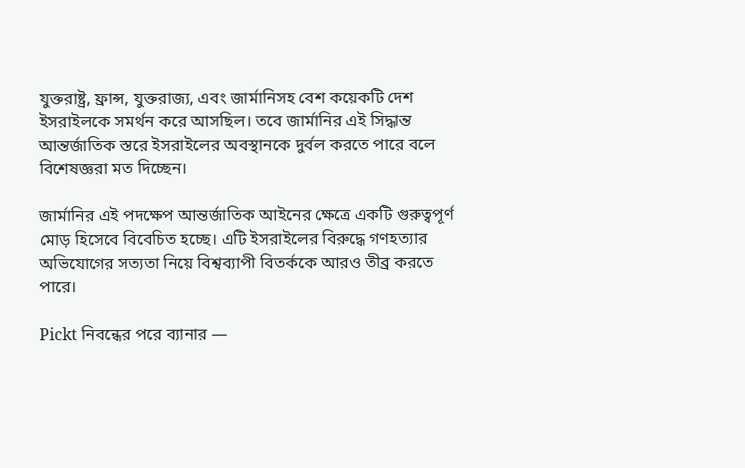যুক্তরাষ্ট্র, ফ্রান্স, যুক্তরাজ্য, এবং জার্মানিসহ বেশ কয়েকটি দেশ ইসরাইলকে সমর্থন করে আসছিল। তবে জার্মানির এই সিদ্ধান্ত আন্তর্জাতিক স্তরে ইসরাইলের অবস্থানকে দুর্বল করতে পারে বলে বিশেষজ্ঞরা মত দিচ্ছেন।

জার্মানির এই পদক্ষেপ আন্তর্জাতিক আইনের ক্ষেত্রে একটি গুরুত্বপূর্ণ মোড় হিসেবে বিবেচিত হচ্ছে। এটি ইসরাইলের বিরুদ্ধে গণহত্যার অভিযোগের সত্যতা নিয়ে বিশ্বব্যাপী বিতর্ককে আরও তীব্র করতে পারে।

Pickt নিবন্ধের পরে ব্যানার —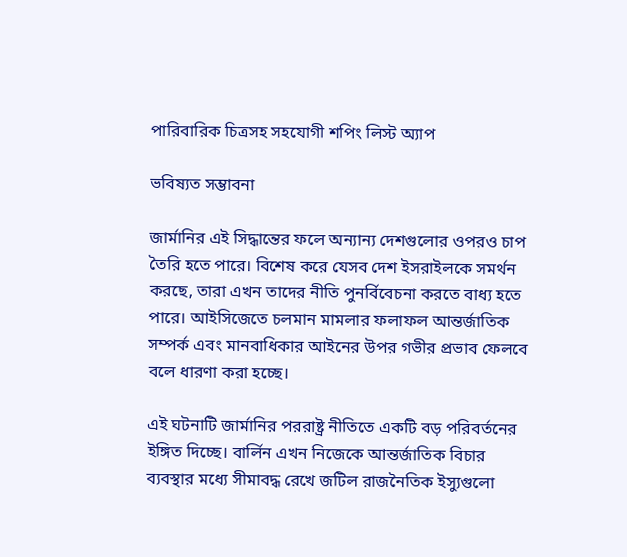পারিবারিক চিত্রসহ সহযোগী শপিং লিস্ট অ্যাপ

ভবিষ্যত সম্ভাবনা

জার্মানির এই সিদ্ধান্তের ফলে অন্যান্য দেশগুলোর ওপরও চাপ তৈরি হতে পারে। বিশেষ করে যেসব দেশ ইসরাইলকে সমর্থন করছে, তারা এখন তাদের নীতি পুনর্বিবেচনা করতে বাধ্য হতে পারে। আইসিজেতে চলমান মামলার ফলাফল আন্তর্জাতিক সম্পর্ক এবং মানবাধিকার আইনের উপর গভীর প্রভাব ফেলবে বলে ধারণা করা হচ্ছে।

এই ঘটনাটি জার্মানির পররাষ্ট্র নীতিতে একটি বড় পরিবর্তনের ইঙ্গিত দিচ্ছে। বার্লিন এখন নিজেকে আন্তর্জাতিক বিচার ব্যবস্থার মধ্যে সীমাবদ্ধ রেখে জটিল রাজনৈতিক ইস্যুগুলো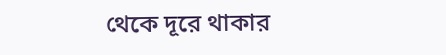থেকে দূরে থাকার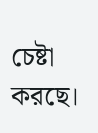চেষ্টা করছে।